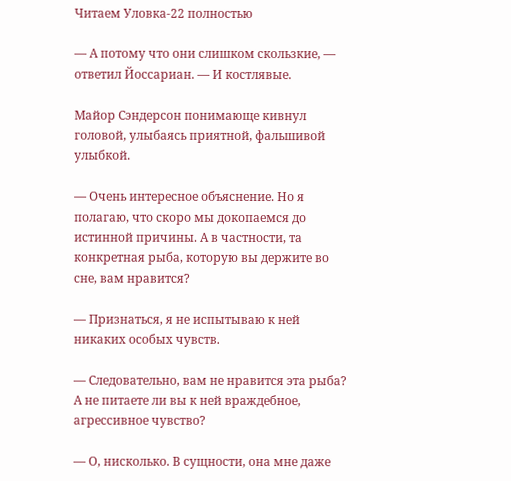Читаем Уловка-22 полностью

— А потому что они слишком скользкие, — ответил Йоссариан. — И костлявые.

Майор Сэндерсон понимающе кивнул головой, улыбаясь приятной, фальшивой улыбкой.

— Очень интересное объяснение. Но я полагаю, что скоро мы докопаемся до истинной причины. А в частности, та конкретная рыба, которую вы держите во сне, вам нравится?

— Признаться, я не испытываю к ней никаких особых чувств.

— Следовательно, вам не нравится эта рыба? А не питаете ли вы к ней враждебное, агрессивное чувство?

— О, нисколько. В сущности, она мне даже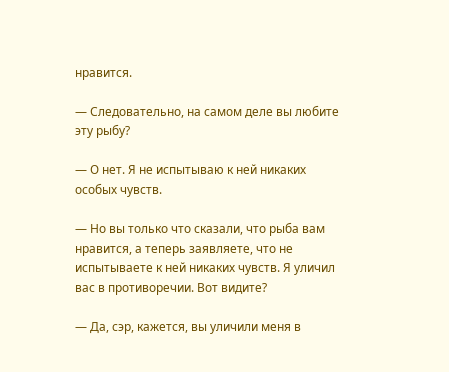нравится.

— Следовательно, на самом деле вы любите эту рыбу?

— О нет. Я не испытываю к ней никаких особых чувств.

— Но вы только что сказали, что рыба вам нравится, а теперь заявляете, что не испытываете к ней никаких чувств. Я уличил вас в противоречии. Вот видите?

— Да, сэр, кажется, вы уличили меня в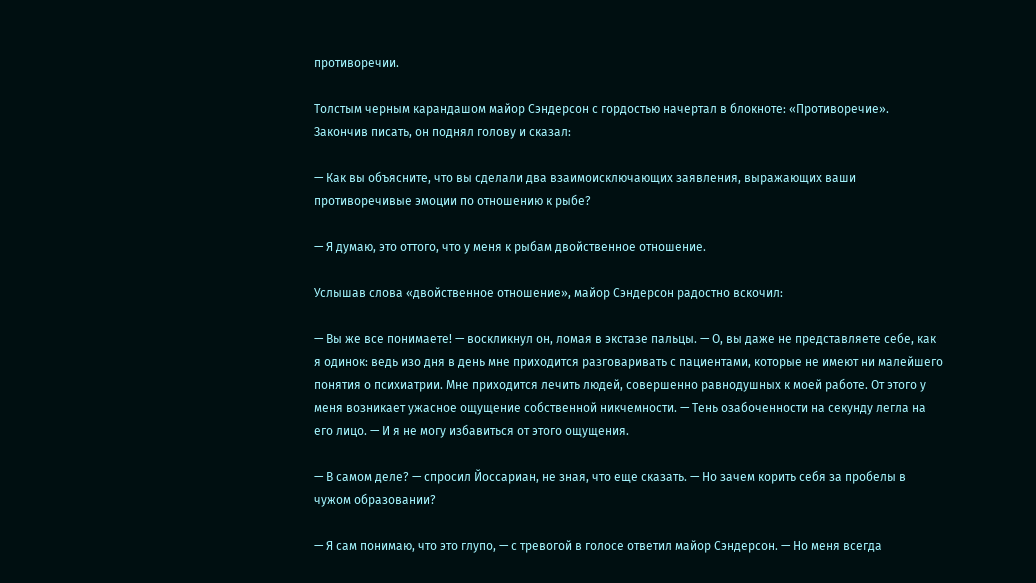противоречии.

Толстым черным карандашом майор Сэндерсон с гордостью начертал в блокноте: «Противоречие». Закончив писать, он поднял голову и сказал:

— Как вы объясните, что вы сделали два взаимоисключающих заявления, выражающих ваши противоречивые эмоции по отношению к рыбе?

— Я думаю, это оттого, что у меня к рыбам двойственное отношение.

Услышав слова «двойственное отношение», майор Сэндерсон радостно вскочил:

— Вы же все понимаете! — воскликнул он, ломая в экстазе пальцы. — О, вы даже не представляете себе, как я одинок: ведь изо дня в день мне приходится разговаривать с пациентами, которые не имеют ни малейшего понятия о психиатрии. Мне приходится лечить людей, совершенно равнодушных к моей работе. От этого у меня возникает ужасное ощущение собственной никчемности. — Тень озабоченности на секунду легла на его лицо. — И я не могу избавиться от этого ощущения.

— В самом деле? — спросил Йоссариан, не зная, что еще сказать. — Но зачем корить себя за пробелы в чужом образовании?

— Я сам понимаю, что это глупо, — с тревогой в голосе ответил майор Сэндерсон. — Но меня всегда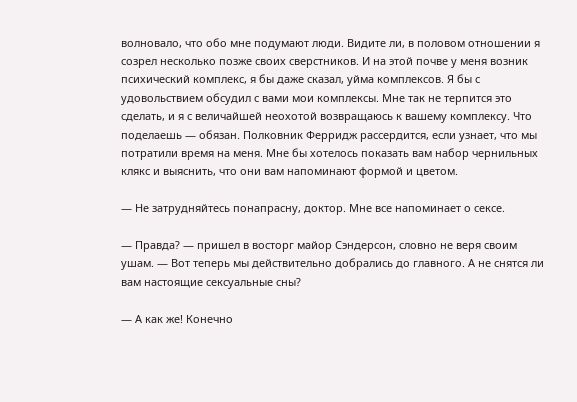волновало, что обо мне подумают люди. Видите ли, в половом отношении я созрел несколько позже своих сверстников. И на этой почве у меня возник психический комплекс, я бы даже сказал, уйма комплексов. Я бы с удовольствием обсудил с вами мои комплексы. Мне так не терпится это сделать, и я с величайшей неохотой возвращаюсь к вашему комплексу. Что поделаешь — обязан. Полковник Ферридж рассердится, если узнает, что мы потратили время на меня. Мне бы хотелось показать вам набор чернильных клякс и выяснить, что они вам напоминают формой и цветом.

— Не затрудняйтесь понапрасну, доктор. Мне все напоминает о сексе.

— Правда? — пришел в восторг майор Сэндерсон, словно не веря своим ушам. — Вот теперь мы действительно добрались до главного. А не снятся ли вам настоящие сексуальные сны?

— А как же! Конечно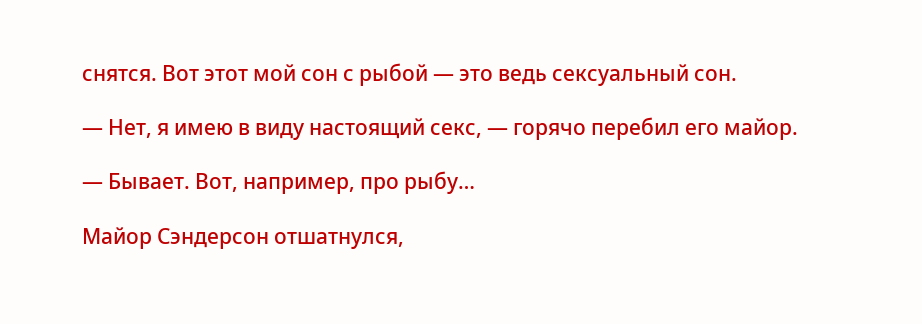снятся. Вот этот мой сон с рыбой — это ведь сексуальный сон.

— Нет, я имею в виду настоящий секс, — горячо перебил его майор.

— Бывает. Вот, например, про рыбу…

Майор Сэндерсон отшатнулся,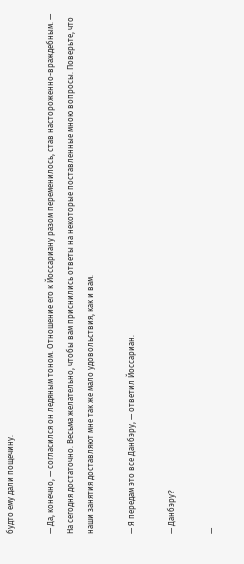будто ему дали пощечину.

— Да, конечно, — согласился он ледяным тоном. Отношение его к Йоссариану разом переменилось, став настороженно-враждебным. — На сегодня достаточно. Весьма желательно, чтобы вам приснились ответы на некоторые поставленные мною вопросы. Поверьте, что наши занятия доставляют мне так же мало удовольствия, как и вам.

— Я передам это все Данбэру, — ответил Йоссариан.

— Данбэру?

—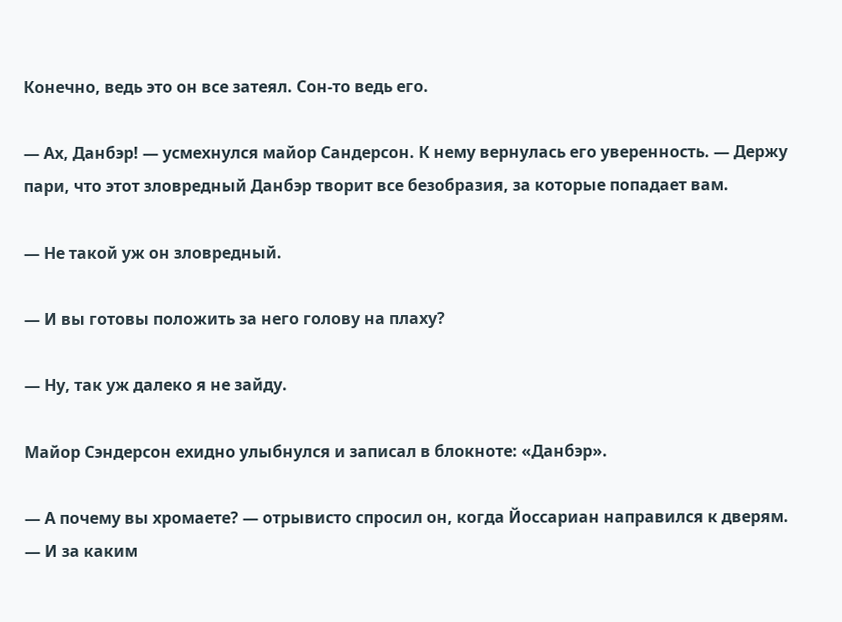Конечно, ведь это он все затеял. Сон-то ведь его.

— Ах, Данбэр! — усмехнулся майор Сандерсон. К нему вернулась его уверенность. — Держу пари, что этот зловредный Данбэр творит все безобразия, за которые попадает вам.

— Не такой уж он зловредный.

— И вы готовы положить за него голову на плаху?

— Ну, так уж далеко я не зайду.

Майор Сэндерсон ехидно улыбнулся и записал в блокноте: «Данбэр».

— А почему вы хромаете? — отрывисто спросил он, когда Йоссариан направился к дверям. — И за каким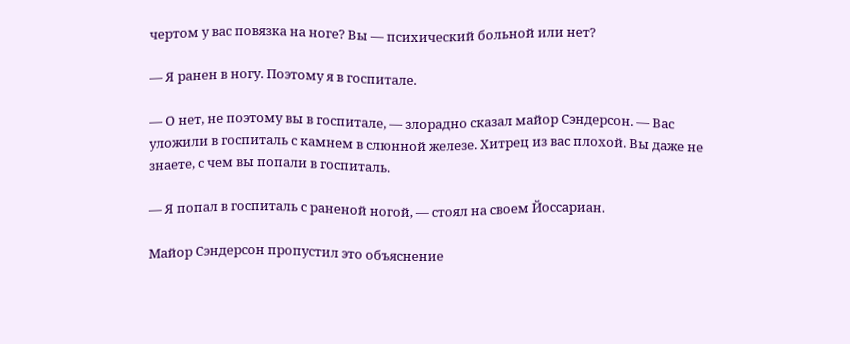чертом у вас повязка на ноге? Вы — психический больной или нет?

— Я ранен в ногу. Поэтому я в госпитале.

— О нет, не поэтому вы в госпитале, — злорадно сказал майор Сэндерсон. — Вас уложили в госпиталь с камнем в слюнной железе. Хитрец из вас плохой. Вы даже не знаете, с чем вы попали в госпиталь.

— Я попал в госпиталь с раненой ногой, — стоял на своем Йоссариан.

Майор Сэндерсон пропустил это объяснение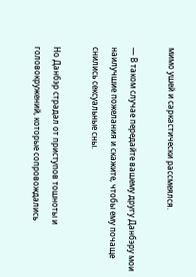мимо ушей и саркастически рассмеялся.

— В таком случае передайте вашему другу Данбэру мои наилучшие пожелания и скажите, чтобы ему почаще снились сексуальные сны.

Но Данбэр страдал от приступов тошноты и головокружений, которые сопровождались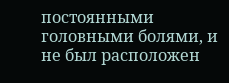постоянными головными болями, и не был расположен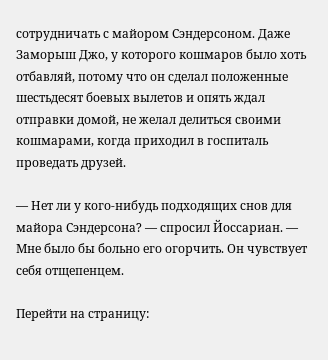сотрудничать с майором Сэндерсоном. Даже Заморыш Джо, у которого кошмаров было хоть отбавляй, потому что он сделал положенные шестьдесят боевых вылетов и опять ждал отправки домой, не желал делиться своими кошмарами, когда приходил в госпиталь проведать друзей.

— Нет ли у кого-нибудь подходящих снов для майора Сэндерсона? — спросил Йоссариан. — Мне было бы больно его огорчить. Он чувствует себя отщепенцем.

Перейти на страницу: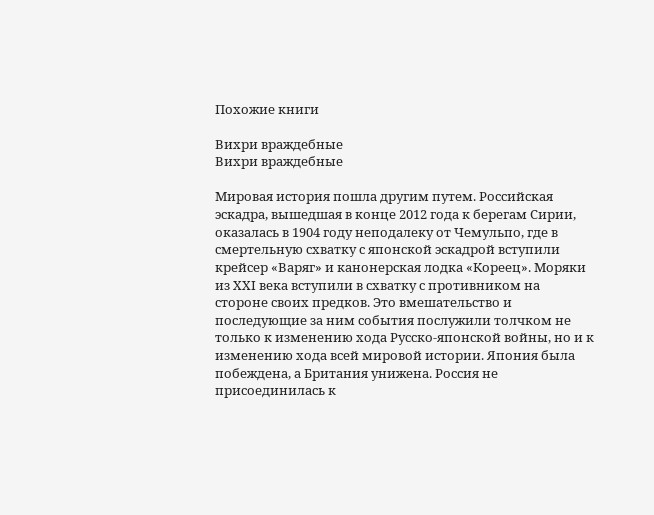Похожие книги

Вихри враждебные
Вихри враждебные

Мировая история пошла другим путем. Российская эскадра, вышедшая в конце 2012 года к берегам Сирии, оказалась в 1904 году неподалеку от Чемульпо, где в смертельную схватку с японской эскадрой вступили крейсер «Варяг» и канонерская лодка «Кореец». Моряки из XXI века вступили в схватку с противником на стороне своих предков. Это вмешательство и последующие за ним события послужили толчком не только к изменению хода Русско-японской войны, но и к изменению хода всей мировой истории. Япония была побеждена, а Британия унижена. Россия не присоединилась к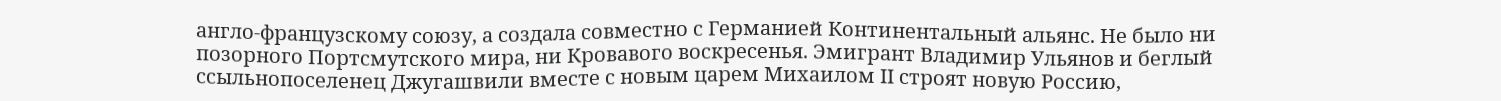англо-французскому союзу, а создала совместно с Германией Континентальный альянс. Не было ни позорного Портсмутского мира, ни Кровавого воскресенья. Эмигрант Владимир Ульянов и беглый ссыльнопоселенец Джугашвили вместе с новым царем Михаилом II строят новую Россию,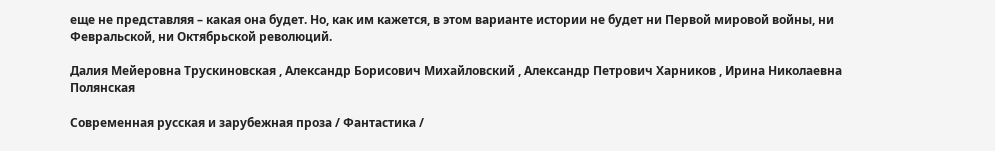еще не представляя – какая она будет. Но, как им кажется, в этом варианте истории не будет ни Первой мировой войны, ни Февральской, ни Октябрьской революций.

Далия Мейеровна Трускиновская , Александр Борисович Михайловский , Александр Петрович Харников , Ирина Николаевна Полянская

Современная русская и зарубежная проза / Фантастика /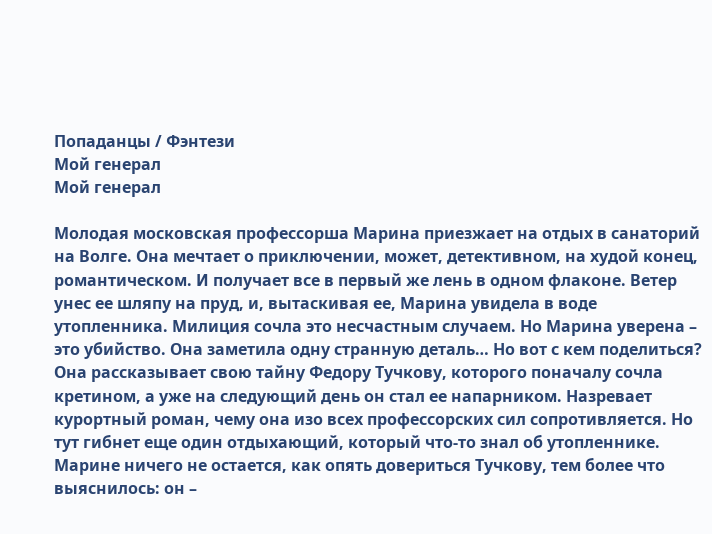Попаданцы / Фэнтези
Мой генерал
Мой генерал

Молодая московская профессорша Марина приезжает на отдых в санаторий на Волге. Она мечтает о приключении, может, детективном, на худой конец, романтическом. И получает все в первый же лень в одном флаконе. Ветер унес ее шляпу на пруд, и, вытаскивая ее, Марина увидела в воде утопленника. Милиция сочла это несчастным случаем. Но Марина уверена – это убийство. Она заметила одну странную деталь… Но вот с кем поделиться? Она рассказывает свою тайну Федору Тучкову, которого поначалу сочла кретином, а уже на следующий день он стал ее напарником. Назревает курортный роман, чему она изо всех профессорских сил сопротивляется. Но тут гибнет еще один отдыхающий, который что-то знал об утопленнике. Марине ничего не остается, как опять довериться Тучкову, тем более что выяснилось: он –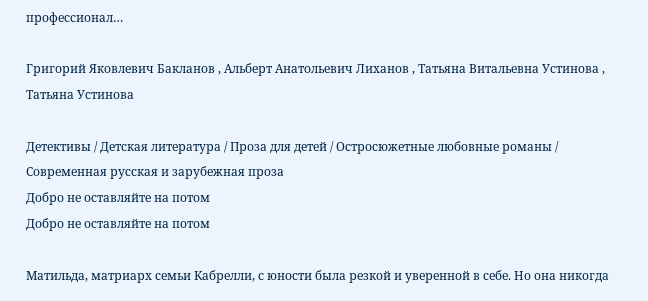профессионал…

Григорий Яковлевич Бакланов , Альберт Анатольевич Лиханов , Татьяна Витальевна Устинова , Татьяна Устинова

Детективы / Детская литература / Проза для детей / Остросюжетные любовные романы / Современная русская и зарубежная проза
Добро не оставляйте на потом
Добро не оставляйте на потом

Матильда, матриарх семьи Кабрелли, с юности была резкой и уверенной в себе. Но она никогда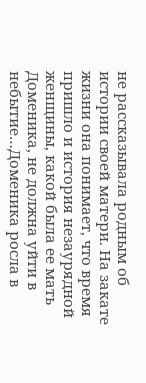не рассказывала родным об истории своей матери. На закате жизни она понимает, что время пришло и история незаурядной женщины, какой была ее мать Доменика, не должна уйти в небытие…Доменика росла в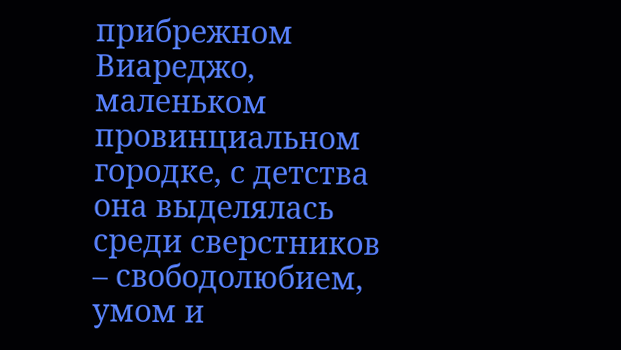прибрежном Виареджо, маленьком провинциальном городке, с детства она выделялась среди сверстников – свободолюбием, умом и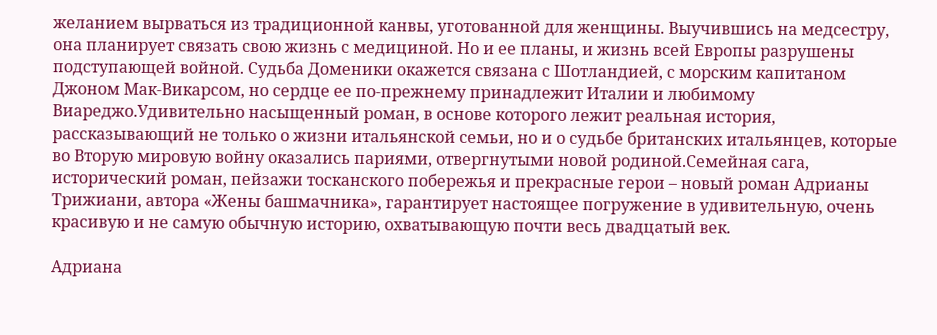желанием вырваться из традиционной канвы, уготованной для женщины. Выучившись на медсестру, она планирует связать свою жизнь с медициной. Но и ее планы, и жизнь всей Европы разрушены подступающей войной. Судьба Доменики окажется связана с Шотландией, с морским капитаном Джоном Мак-Викарсом, но сердце ее по-прежнему принадлежит Италии и любимому Виареджо.Удивительно насыщенный роман, в основе которого лежит реальная история, рассказывающий не только о жизни итальянской семьи, но и о судьбе британских итальянцев, которые во Вторую мировую войну оказались париями, отвергнутыми новой родиной.Семейная сага, исторический роман, пейзажи тосканского побережья и прекрасные герои – новый роман Адрианы Трижиани, автора «Жены башмачника», гарантирует настоящее погружение в удивительную, очень красивую и не самую обычную историю, охватывающую почти весь двадцатый век.

Адриана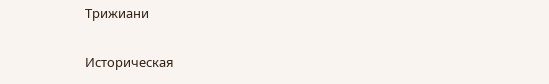Трижиани

Историческая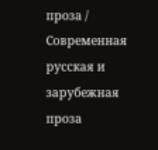проза / Современная русская и зарубежная проза